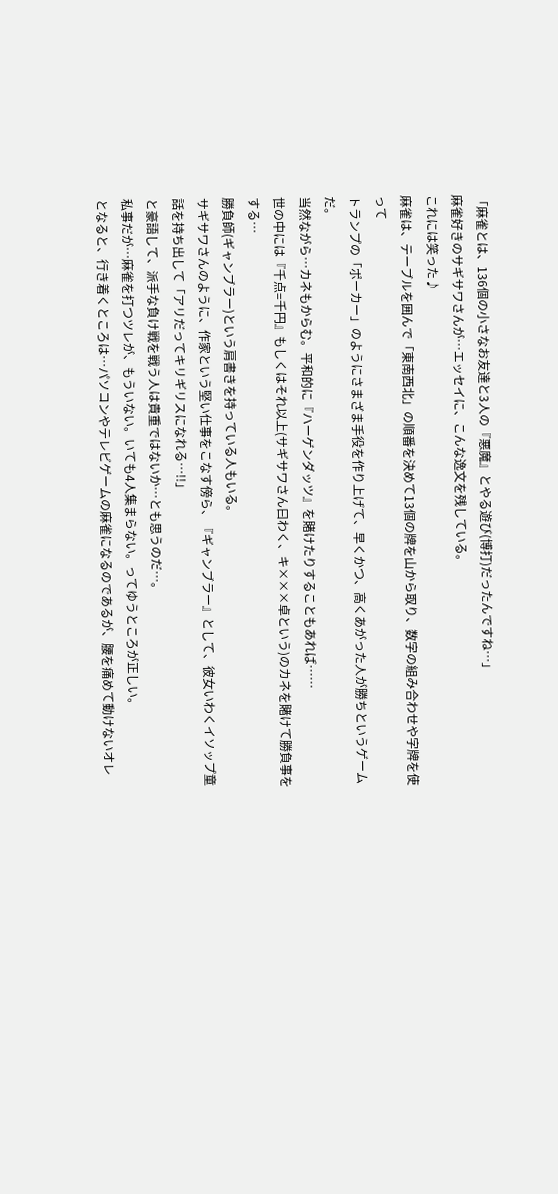「麻雀とは、136個の小さなお友達と3人の『悪魔』とやる遊び(博打)だったんですね…」
麻雀好きのサギサワさんが…エッセイに、こんな逸文を残している。
これには笑った♪
麻雀は、テーブルを囲んで「東南西北」の順番を決めて13個の牌を山から取り、数字の組み合わせや字牌を使って
トランプの「ポーカー」のようにさまざま手役を作り上げて、早くかつ、高くあがった人が勝ちというゲームだ。
当然ながら…カネもからむ。平和的に『ハーゲンダッツ』を賭けたりすることもあれば……
世の中には『千点=千円』もしくはそれ以上(サギサワさん曰わく、キ×××卓という)のカネを賭けて勝負事をする…
勝負師(ギャンブラー)という肩書きを持っている人もいる。
サギサワさんのように、作家という堅い仕事をこなす傍ら、『ギャンブラー』として、彼女いわくイソップ童話を持ち出して「アリだってキリギリスになれる…!!」
と豪語して、派手な負け戦を戦う人は貴重ではないか…とも思うのだ…。
私事だが…麻雀を打つツレが、もういない。いても4人集まらない。ってゆうところが正しい。
となると、行き着くところは…パソコンやテレビゲームの麻雀になるのであるが、腰を痛めて動けないオレ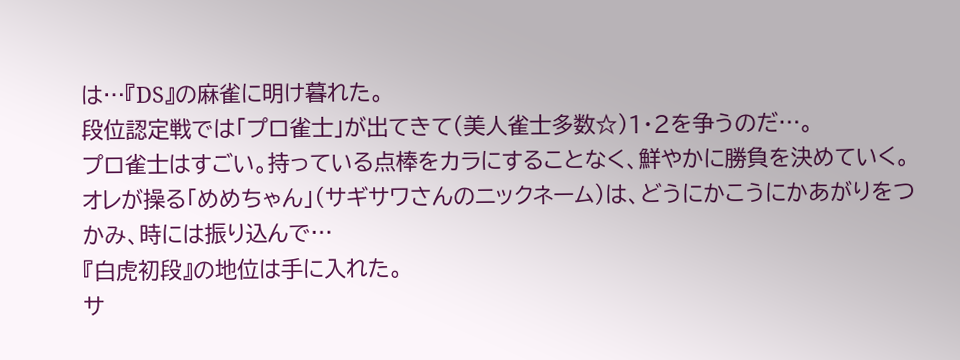は…『DS』の麻雀に明け暮れた。
段位認定戦では「プロ雀士」が出てきて(美人雀士多数☆)1・2を争うのだ…。
プロ雀士はすごい。持っている点棒をカラにすることなく、鮮やかに勝負を決めていく。
オレが操る「めめちゃん」(サギサワさんのニックネーム)は、どうにかこうにかあがりをつかみ、時には振り込んで…
『白虎初段』の地位は手に入れた。
サ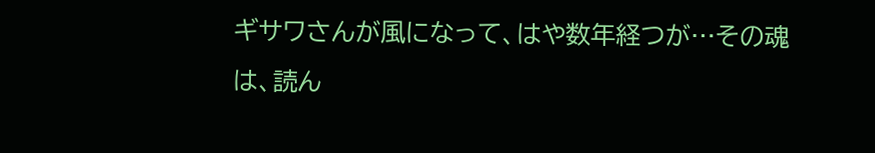ギサワさんが風になって、はや数年経つが…その魂は、読ん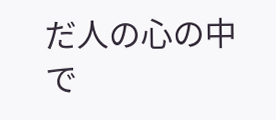だ人の心の中で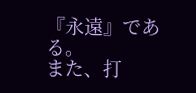『永遠』である。
また、打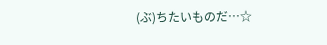(ぶ)ちたいものだ…☆